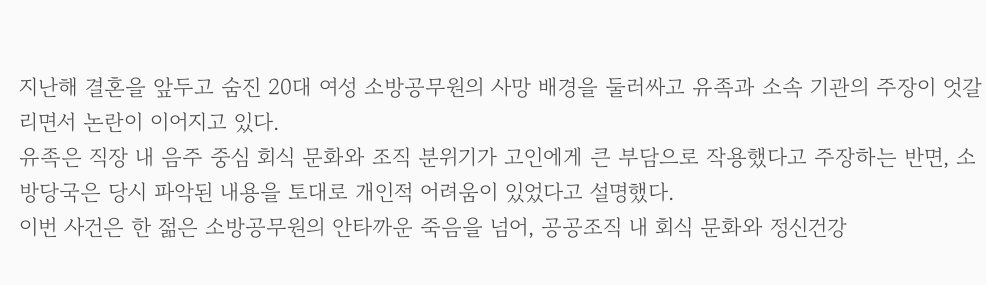지난해 결혼을 앞두고 숨진 20대 여성 소방공무원의 사망 배경을 둘러싸고 유족과 소속 기관의 주장이 엇갈리면서 논란이 이어지고 있다.
유족은 직장 내 음주 중심 회식 문화와 조직 분위기가 고인에게 큰 부담으로 작용했다고 주장하는 반면, 소방당국은 당시 파악된 내용을 토대로 개인적 어려움이 있었다고 설명했다.
이번 사건은 한 젊은 소방공무원의 안타까운 죽음을 넘어, 공공조직 내 회식 문화와 정신건강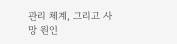관리 체계, 그리고 사망 원인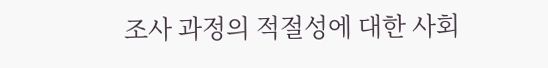조사 과정의 적절성에 대한 사회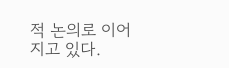적 논의로 이어지고 있다.